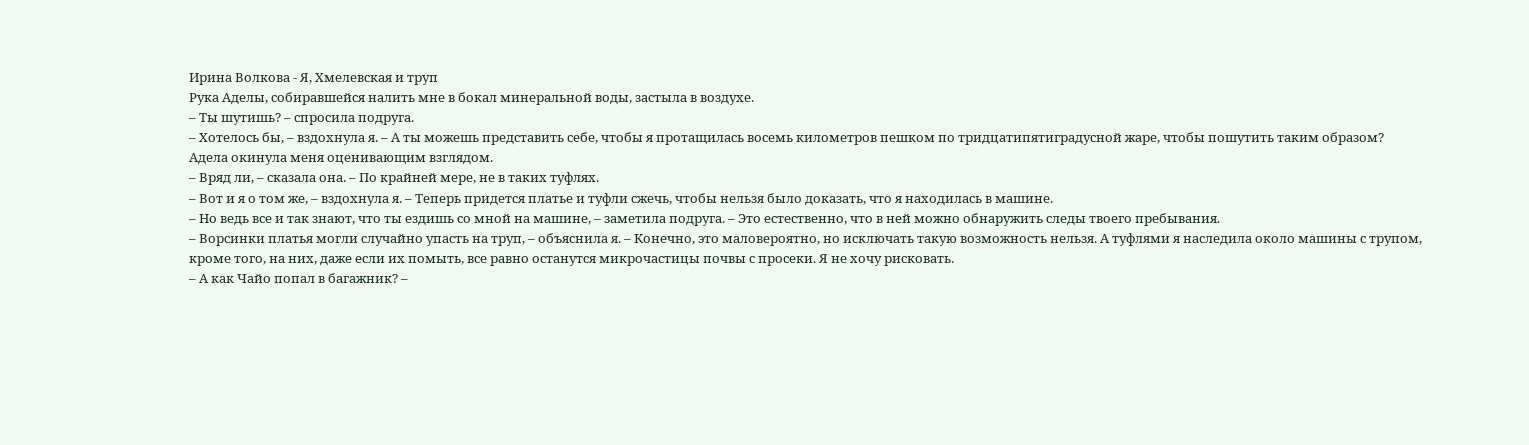Ирина Волкова - Я, Хмелевская и труп
Рука Аделы, собиравшейся налить мне в бокал минеральной воды, застыла в воздухе.
– Ты шутишь? – спросила подруга.
– Хотелось бы, – вздохнула я. – А ты можешь представить себе, чтобы я протащилась восемь километров пешком по тридцатипятиградусной жаре, чтобы пошутить таким образом?
Адела окинула меня оценивающим взглядом.
– Вряд ли, – сказала она. – По крайней мере, не в таких туфлях.
– Вот и я о том же, – вздохнула я. – Теперь придется платье и туфли сжечь, чтобы нельзя было доказать, что я находилась в машине.
– Но ведь все и так знают, что ты ездишь со мной на машине, – заметила подруга. – Это естественно, что в ней можно обнаружить следы твоего пребывания.
– Ворсинки платья могли случайно упасть на труп, – объяснила я. – Конечно, это маловероятно, но исключать такую возможность нельзя. А туфлями я наследила около машины с трупом, кроме того, на них, даже если их помыть, все равно останутся микрочастицы почвы с просеки. Я не хочу рисковать.
– А как Чайо попал в багажник? –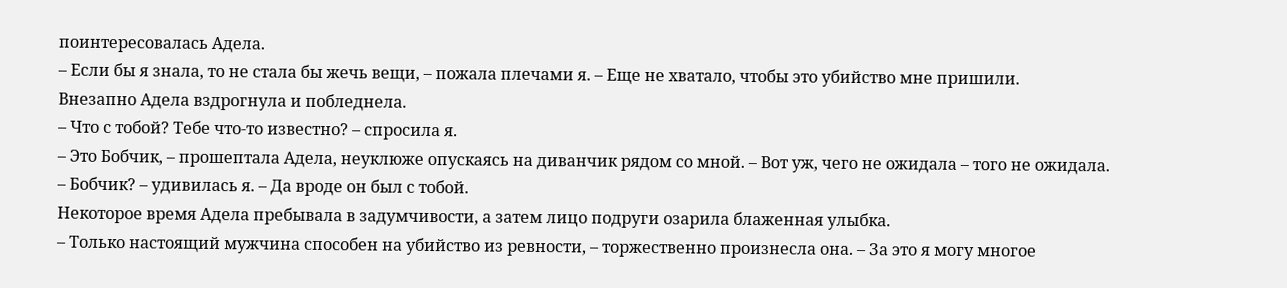поинтересовалась Адела.
– Если бы я знала, то не стала бы жечь вещи, – пожала плечами я. – Еще не хватало, чтобы это убийство мне пришили.
Внезапно Адела вздрогнула и побледнела.
– Что с тобой? Тебе что-то известно? – спросила я.
– Это Бобчик, – прошептала Адела, неуклюже опускаясь на диванчик рядом со мной. – Вот уж, чего не ожидала – того не ожидала.
– Бобчик? – удивилась я. – Да вроде он был с тобой.
Некоторое время Адела пребывала в задумчивости, а затем лицо подруги озарила блаженная улыбка.
– Только настоящий мужчина способен на убийство из ревности, – торжественно произнесла она. – За это я могу многое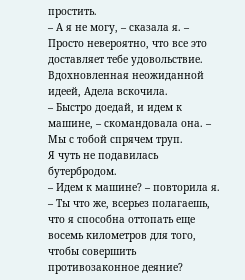простить.
– А я не могу, – сказала я. – Просто невероятно, что все это доставляет тебе удовольствие.
Вдохновленная неожиданной идеей, Адела вскочила.
– Быстро доедай, и идем к машине, – скомандовала она. – Мы с тобой спрячем труп.
Я чуть не подавилась бутербродом.
– Идем к машине? – повторила я. – Ты что же, всерьез полагаешь, что я способна оттопать еще восемь километров для того, чтобы совершить противозаконное деяние?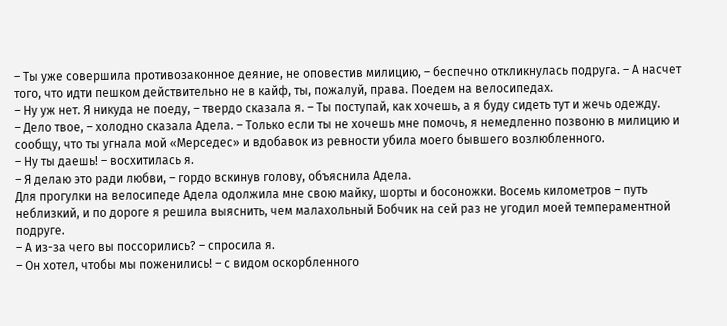– Ты уже совершила противозаконное деяние, не оповестив милицию, – беспечно откликнулась подруга. – А насчет того, что идти пешком действительно не в кайф, ты, пожалуй, права. Поедем на велосипедах.
– Ну уж нет. Я никуда не поеду, – твердо сказала я. – Ты поступай, как хочешь, а я буду сидеть тут и жечь одежду.
– Дело твое, – холодно сказала Адела. – Только если ты не хочешь мне помочь, я немедленно позвоню в милицию и сообщу, что ты угнала мой «Мерседес» и вдобавок из ревности убила моего бывшего возлюбленного.
– Ну ты даешь! – восхитилась я.
– Я делаю это ради любви, – гордо вскинув голову, объяснила Адела.
Для прогулки на велосипеде Адела одолжила мне свою майку, шорты и босоножки. Восемь километров – путь неблизкий, и по дороге я решила выяснить, чем малахольный Бобчик на сей раз не угодил моей темпераментной подруге.
– А из-за чего вы поссорились? – спросила я.
– Он хотел, чтобы мы поженились! – с видом оскорбленного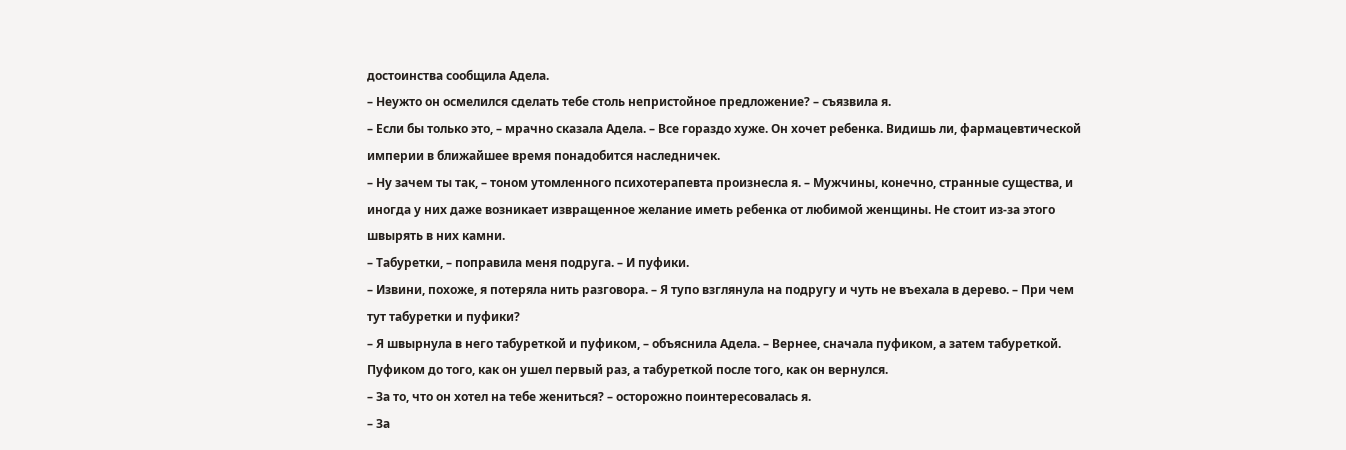достоинства сообщила Адела.
– Неужто он осмелился сделать тебе столь непристойное предложение? – съязвила я.
– Если бы только это, – мрачно сказала Адела. – Все гораздо хуже. Он хочет ребенка. Видишь ли, фармацевтической империи в ближайшее время понадобится наследничек.
– Ну зачем ты так, – тоном утомленного психотерапевта произнесла я. – Мужчины, конечно, странные существа, и иногда у них даже возникает извращенное желание иметь ребенка от любимой женщины. Не стоит из-за этого швырять в них камни.
– Табуретки, – поправила меня подруга. – И пуфики.
– Извини, похоже, я потеряла нить разговора. – Я тупо взглянула на подругу и чуть не въехала в дерево. – При чем тут табуретки и пуфики?
– Я швырнула в него табуреткой и пуфиком, – объяснила Адела. – Вернее, сначала пуфиком, а затем табуреткой. Пуфиком до того, как он ушел первый раз, а табуреткой после того, как он вернулся.
– За то, что он хотел на тебе жениться? – осторожно поинтересовалась я.
– За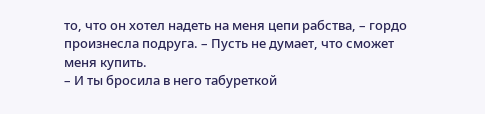то, что он хотел надеть на меня цепи рабства, – гордо произнесла подруга. – Пусть не думает, что сможет меня купить.
– И ты бросила в него табуреткой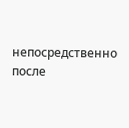непосредственно после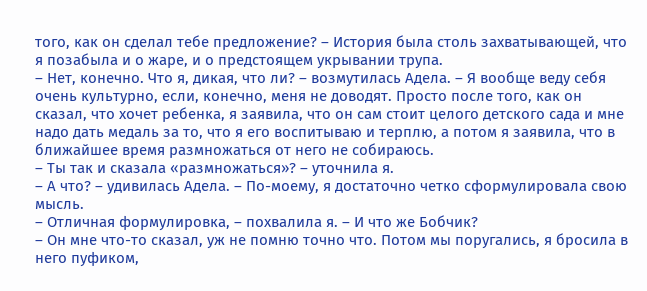того, как он сделал тебе предложение? – История была столь захватывающей, что я позабыла и о жаре, и о предстоящем укрывании трупа.
– Нет, конечно. Что я, дикая, что ли? – возмутилась Адела. – Я вообще веду себя очень культурно, если, конечно, меня не доводят. Просто после того, как он сказал, что хочет ребенка, я заявила, что он сам стоит целого детского сада и мне надо дать медаль за то, что я его воспитываю и терплю, а потом я заявила, что в ближайшее время размножаться от него не собираюсь.
– Ты так и сказала «размножаться»? – уточнила я.
– А что? – удивилась Адела. – По-моему, я достаточно четко сформулировала свою мысль.
– Отличная формулировка, – похвалила я. – И что же Бобчик?
– Он мне что-то сказал, уж не помню точно что. Потом мы поругались, я бросила в него пуфиком,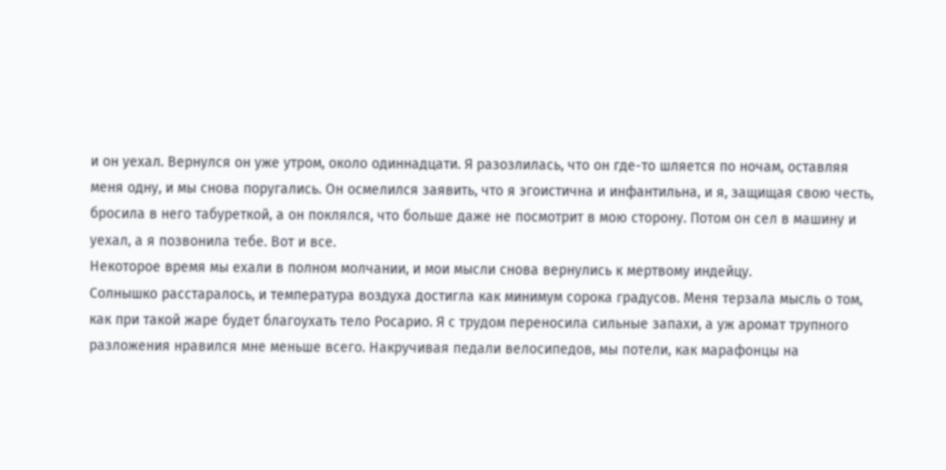и он уехал. Вернулся он уже утром, около одиннадцати. Я разозлилась, что он где-то шляется по ночам, оставляя меня одну, и мы снова поругались. Он осмелился заявить, что я эгоистична и инфантильна, и я, защищая свою честь, бросила в него табуреткой, а он поклялся, что больше даже не посмотрит в мою сторону. Потом он сел в машину и уехал, а я позвонила тебе. Вот и все.
Некоторое время мы ехали в полном молчании, и мои мысли снова вернулись к мертвому индейцу.
Солнышко расстаралось, и температура воздуха достигла как минимум сорока градусов. Меня терзала мысль о том, как при такой жаре будет благоухать тело Росарио. Я с трудом переносила сильные запахи, а уж аромат трупного разложения нравился мне меньше всего. Накручивая педали велосипедов, мы потели, как марафонцы на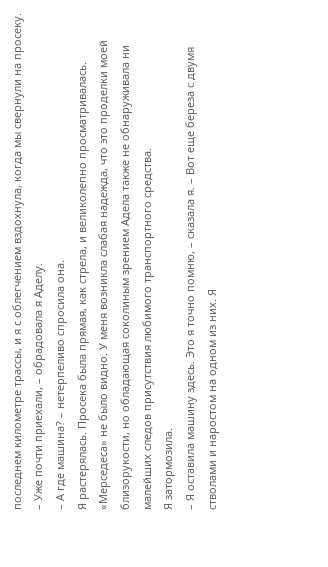последнем километре трассы, и я с облегчением вздохнула, когда мы свернули на просеку.
– Уже почти приехали, – обрадовала я Аделу.
– А где машина? – нетерпеливо спросила она.
Я растерялась. Просека была прямая, как стрела, и великолепно просматривалась. «Мерседеса» не было видно. У меня возникла слабая надежда, что это проделки моей близорукости, но обладающая соколиным зрением Адела также не обнаруживала ни малейших следов присутствия любимого транспортного средства.
Я затормозила.
– Я оставила машину здесь. Это я точно помню, – сказала я. – Вот еще береза с двумя стволами и наростом на одном из них. Я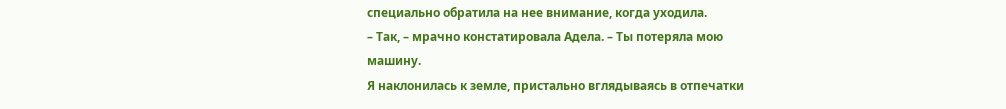специально обратила на нее внимание, когда уходила.
– Так, – мрачно констатировала Адела. – Ты потеряла мою машину.
Я наклонилась к земле, пристально вглядываясь в отпечатки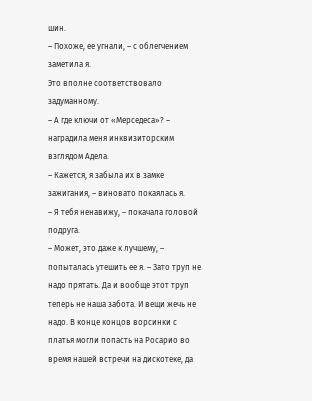шин.
– Похоже, ее угнали, – с облегчением заметила я.
Это вполне соответствовало задуманному.
– А где ключи от «Мерседеса»? – наградила меня инквизиторским взглядом Адела.
– Кажется, я забыла их в замке зажигания, – виновато покаялась я.
– Я тебя ненавижу, – покачала головой подруга.
– Может, это даже к лучшему, – попыталась утешить ее я. – Зато труп не надо прятать. Да и вообще этот труп теперь не наша забота. И вещи жечь не надо. В конце концов ворсинки с платья могли попасть на Росарио во время нашей встречи на дискотеке, да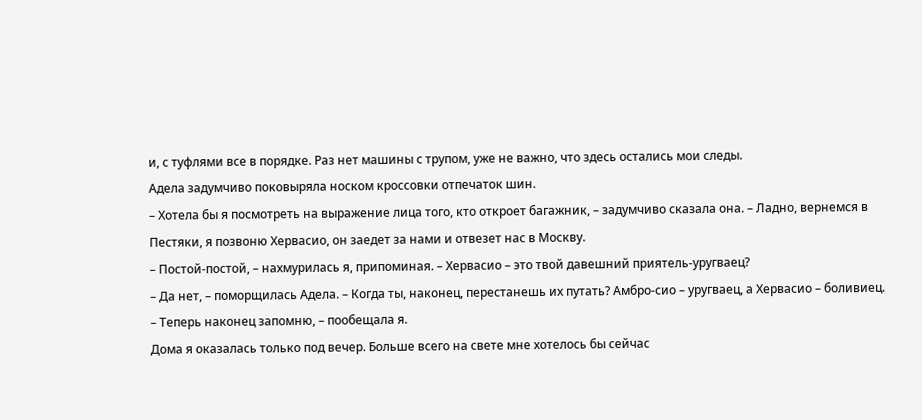и, с туфлями все в порядке. Раз нет машины с трупом, уже не важно, что здесь остались мои следы.
Адела задумчиво поковыряла носком кроссовки отпечаток шин.
– Хотела бы я посмотреть на выражение лица того, кто откроет багажник, – задумчиво сказала она. – Ладно, вернемся в Пестяки, я позвоню Хервасио, он заедет за нами и отвезет нас в Москву.
– Постой-постой, – нахмурилась я, припоминая. – Хервасио – это твой давешний приятель-уругваец?
– Да нет, – поморщилась Адела. – Когда ты, наконец, перестанешь их путать? Амбро-сио – уругваец, а Хервасио – боливиец.
– Теперь наконец запомню, – пообещала я.
Дома я оказалась только под вечер. Больше всего на свете мне хотелось бы сейчас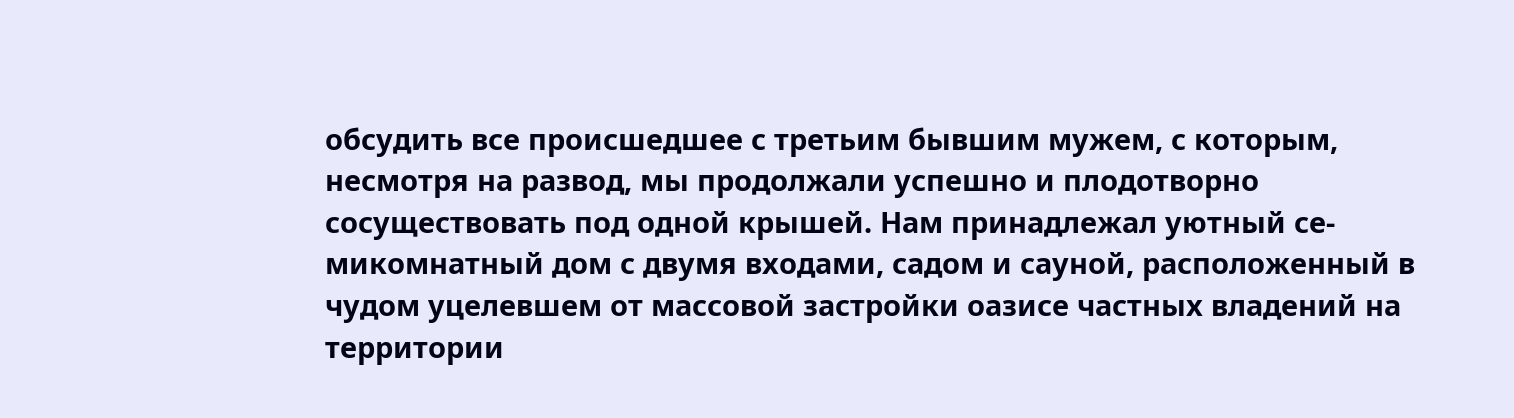обсудить все происшедшее с третьим бывшим мужем, с которым, несмотря на развод, мы продолжали успешно и плодотворно сосуществовать под одной крышей. Нам принадлежал уютный се-микомнатный дом с двумя входами, садом и сауной, расположенный в чудом уцелевшем от массовой застройки оазисе частных владений на территории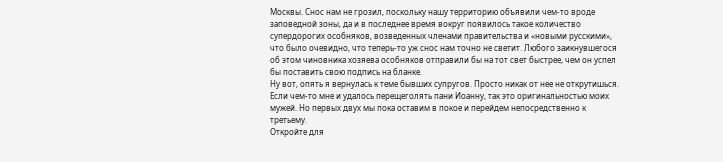Москвы. Снос нам не грозил, поскольку нашу территорию объявили чем-то вроде заповедной зоны, да и в последнее время вокруг появилось такое количество супердорогих особняков, возведенных членами правительства и «новыми русскими», что было очевидно, что теперь-то уж снос нам точно не светит. Любого заикнувшегося об этом чиновника хозяева особняков отправили бы на тот свет быстрее, чем он успел бы поставить свою подпись на бланке.
Ну вот, опять я вернулась к теме бывших супругов. Просто никак от нее не открутишься.
Если чем-то мне и удалось перещеголять пани Иоанну, так это оригинальностью моих мужей. Но первых двух мы пока оставим в покое и перейдем непосредственно к третьему.
Откройте для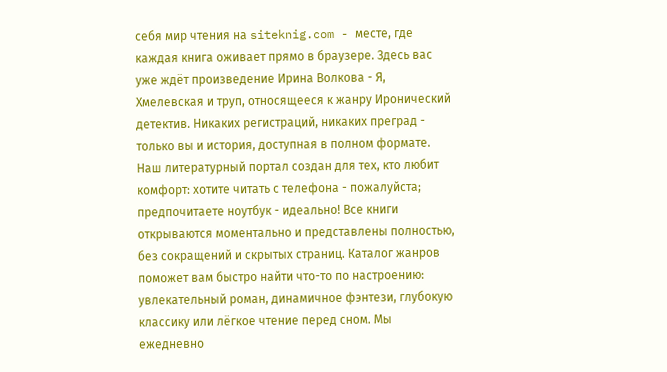себя мир чтения на siteknig.com - месте, где каждая книга оживает прямо в браузере. Здесь вас уже ждёт произведение Ирина Волкова - Я, Хмелевская и труп, относящееся к жанру Иронический детектив. Никаких регистраций, никаких преград - только вы и история, доступная в полном формате. Наш литературный портал создан для тех, кто любит комфорт: хотите читать с телефона - пожалуйста; предпочитаете ноутбук - идеально! Все книги открываются моментально и представлены полностью, без сокращений и скрытых страниц. Каталог жанров поможет вам быстро найти что-то по настроению: увлекательный роман, динамичное фэнтези, глубокую классику или лёгкое чтение перед сном. Мы ежедневно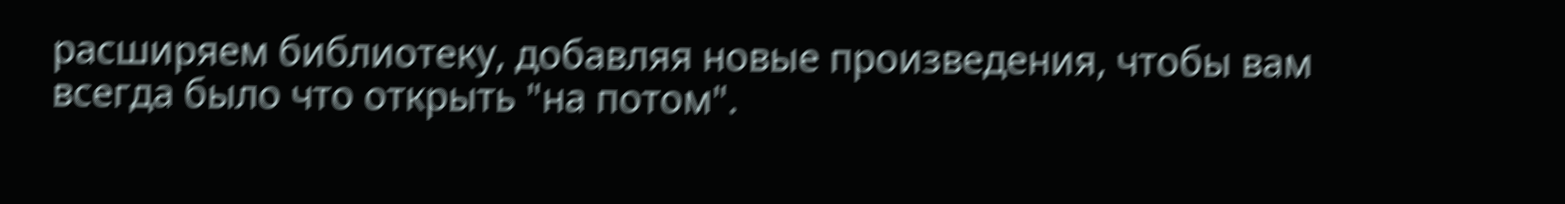расширяем библиотеку, добавляя новые произведения, чтобы вам всегда было что открыть "на потом".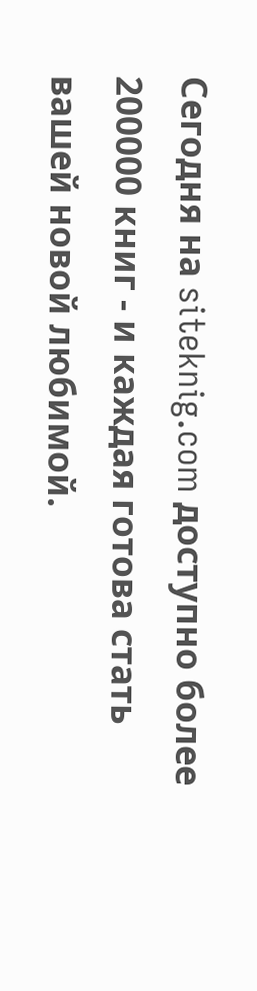Сегодня на siteknig.com доступно более 200000 книг - и каждая готова стать вашей новой любимой.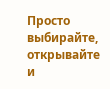Просто выбирайте, открывайте и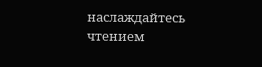наслаждайтесь чтением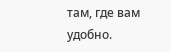там, где вам удобно.